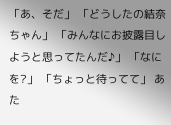「あ、そだ」 「どうしたの結奈ちゃん」 「みんなにお披露目しようと思ってたんだ♪」 「なにを?」 「ちょっと待ってて」 あた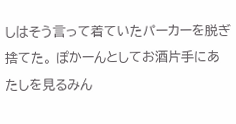しはそう言って着ていたパーカーを脱ぎ捨てた。 ぽかーんとしてお酒片手にあたしを見るみん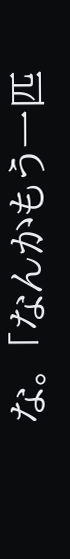な。 「なんかもう一匹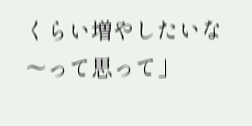くらい増やしたいな〜って思って」